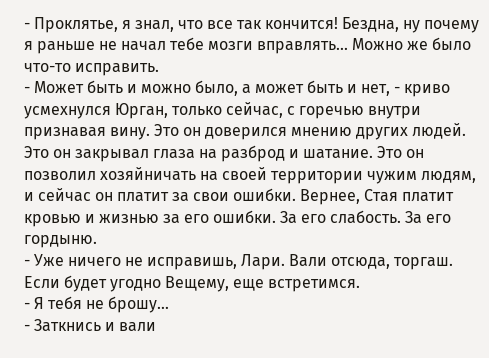- Проклятье, я знал, что все так кончится! Бездна, ну почему я раньше не начал тебе мозги вправлять... Можно же было что-то исправить.
- Может быть и можно было, а может быть и нет, - криво усмехнулся Юрган, только сейчас, с горечью внутри признавая вину. Это он доверился мнению других людей. Это он закрывал глаза на разброд и шатание. Это он позволил хозяйничать на своей территории чужим людям, и сейчас он платит за свои ошибки. Вернее, Стая платит кровью и жизнью за его ошибки. За его слабость. За его гордыню.
- Уже ничего не исправишь, Лари. Вали отсюда, торгаш. Если будет угодно Вещему, еще встретимся.
- Я тебя не брошу…
- Заткнись и вали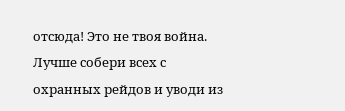отсюда! Это не твоя война. Лучше собери всех с охранных рейдов и уводи из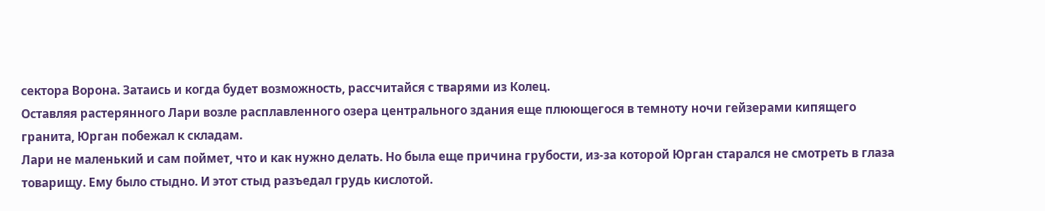сектора Ворона. Затаись и когда будет возможность, рассчитайся с тварями из Колец.
Оставляя растерянного Лари возле расплавленного озера центрального здания еще плюющегося в темноту ночи гейзерами кипящего гранита, Юрган побежал к складам.
Лари не маленький и сам поймет, что и как нужно делать. Но была еще причина грубости, из-за которой Юрган старался не смотреть в глаза товарищу. Ему было стыдно. И этот стыд разъедал грудь кислотой.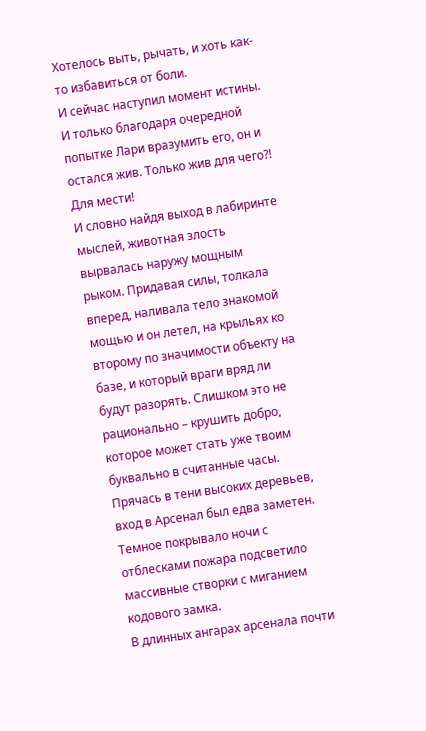Хотелось выть, рычать, и хоть как-то избавиться от боли.
И сейчас наступил момент истины. И только благодаря очередной попытке Лари вразумить его, он и остался жив. Только жив для чего?!
Для мести!
И словно найдя выход в лабиринте мыслей, животная злость вырвалась наружу мощным рыком. Придавая силы, толкала вперед, наливала тело знакомой мощью и он летел, на крыльях ко второму по значимости объекту на базе, и который враги вряд ли будут разорять. Слишком это не рационально – крушить добро, которое может стать уже твоим буквально в считанные часы.
Прячась в тени высоких деревьев, вход в Арсенал был едва заметен. Темное покрывало ночи с отблесками пожара подсветило массивные створки с миганием кодового замка.
В длинных ангарах арсенала почти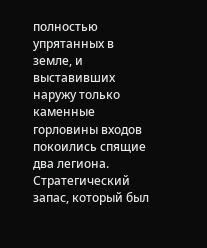полностью упрятанных в земле, и выставивших наружу только каменные горловины входов покоились спящие два легиона. Стратегический запас, который был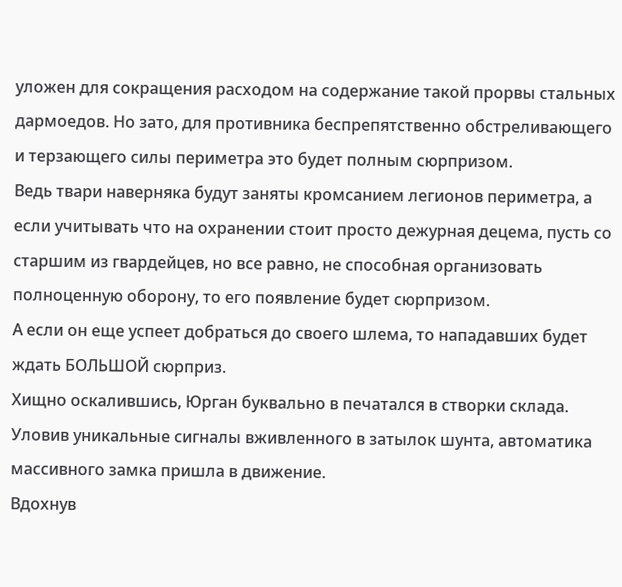уложен для сокращения расходом на содержание такой прорвы стальных дармоедов. Но зато, для противника беспрепятственно обстреливающего и терзающего силы периметра это будет полным сюрпризом.
Ведь твари наверняка будут заняты кромсанием легионов периметра, а если учитывать что на охранении стоит просто дежурная децема, пусть со старшим из гвардейцев, но все равно, не способная организовать полноценную оборону, то его появление будет сюрпризом.
А если он еще успеет добраться до своего шлема, то нападавших будет ждать БОЛЬШОЙ сюрприз.
Хищно оскалившись, Юрган буквально в печатался в створки склада.
Уловив уникальные сигналы вживленного в затылок шунта, автоматика массивного замка пришла в движение.
Вдохнув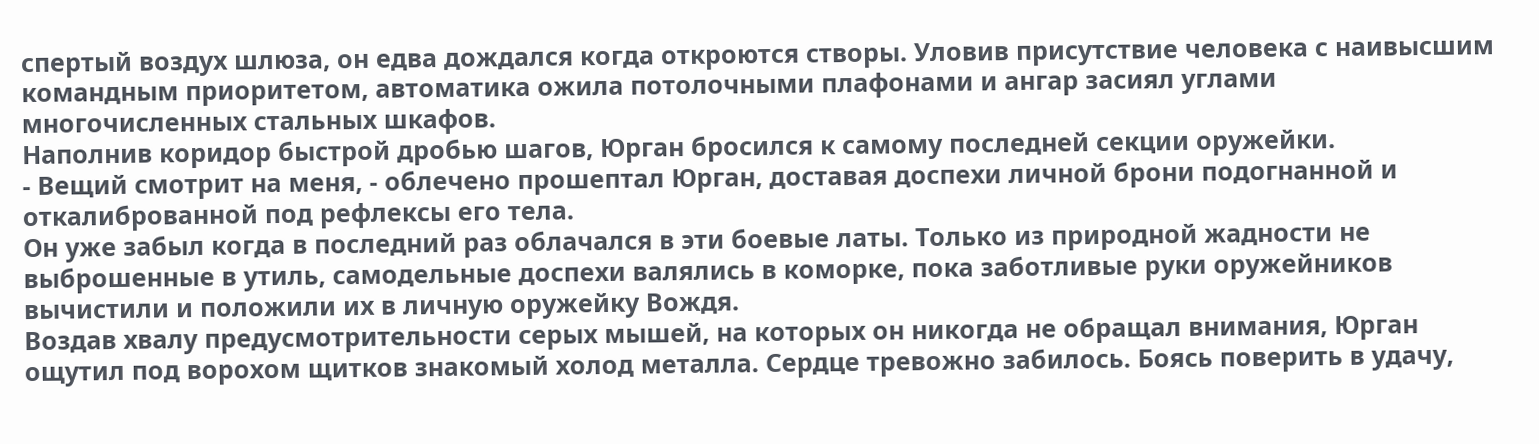спертый воздух шлюза, он едва дождался когда откроются створы. Уловив присутствие человека с наивысшим командным приоритетом, автоматика ожила потолочными плафонами и ангар засиял углами многочисленных стальных шкафов.
Наполнив коридор быстрой дробью шагов, Юрган бросился к самому последней секции оружейки.
- Вещий смотрит на меня, - облечено прошептал Юрган, доставая доспехи личной брони подогнанной и откалиброванной под рефлексы его тела.
Он уже забыл когда в последний раз облачался в эти боевые латы. Только из природной жадности не выброшенные в утиль, самодельные доспехи валялись в коморке, пока заботливые руки оружейников вычистили и положили их в личную оружейку Вождя.
Воздав хвалу предусмотрительности серых мышей, на которых он никогда не обращал внимания, Юрган ощутил под ворохом щитков знакомый холод металла. Сердце тревожно забилось. Боясь поверить в удачу,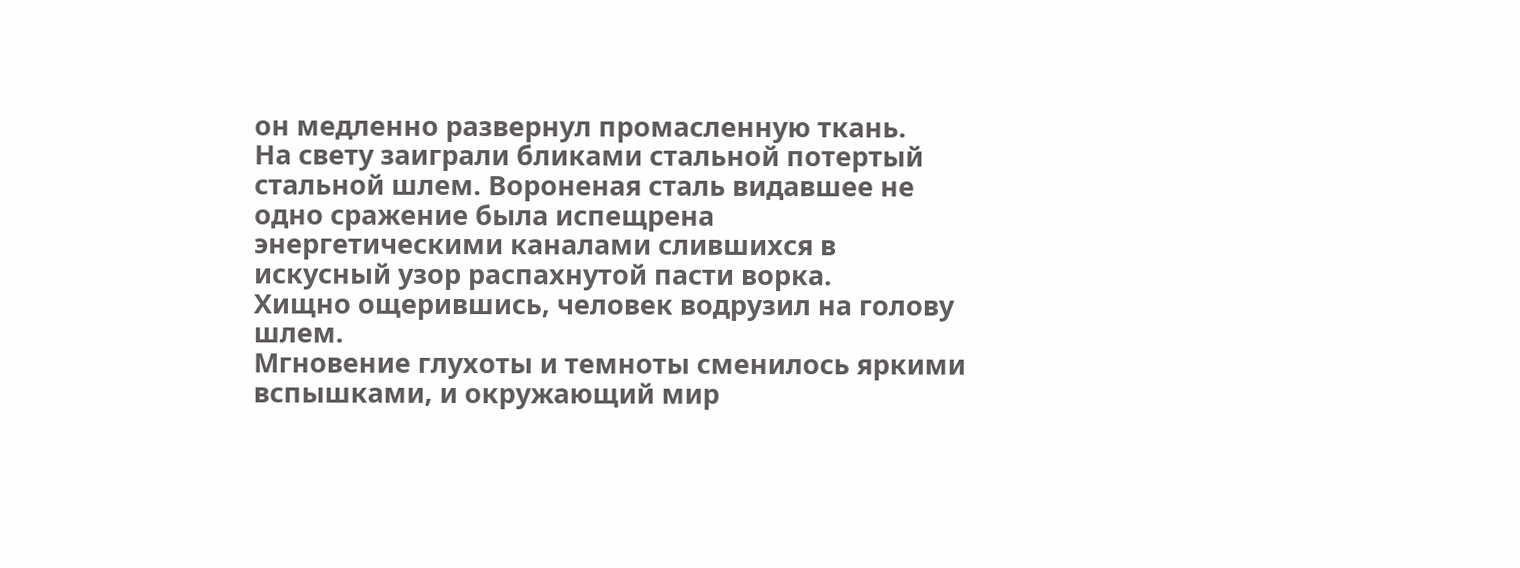он медленно развернул промасленную ткань.
На свету заиграли бликами стальной потертый стальной шлем. Вороненая сталь видавшее не одно сражение была испещрена энергетическими каналами слившихся в искусный узор распахнутой пасти ворка.
Хищно ощерившись, человек водрузил на голову шлем.
Мгновение глухоты и темноты сменилось яркими вспышками, и окружающий мир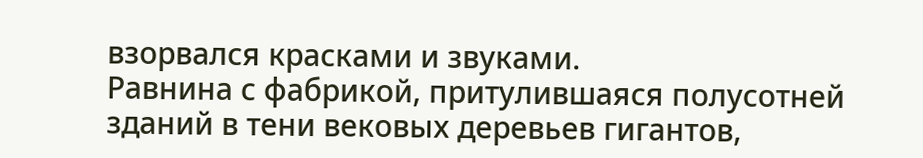взорвался красками и звуками.
Равнина с фабрикой, притулившаяся полусотней зданий в тени вековых деревьев гигантов,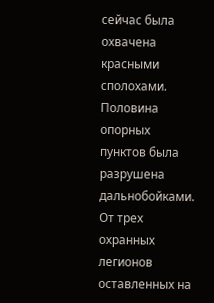сейчас была охвачена красными сполохами. Половина опорных пунктов была разрушена дальнобойками. От трех охранных легионов оставленных на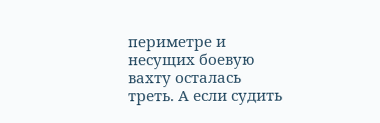периметре и несущих боевую вахту осталась треть. А если судить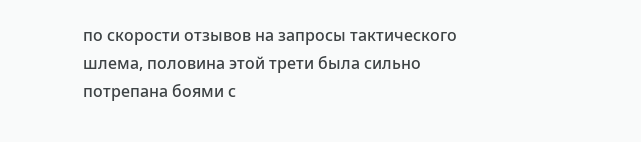по скорости отзывов на запросы тактического шлема, половина этой трети была сильно потрепана боями с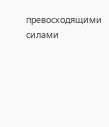превосходящими силами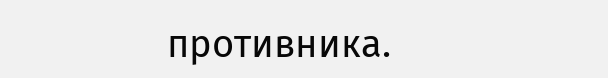противника.